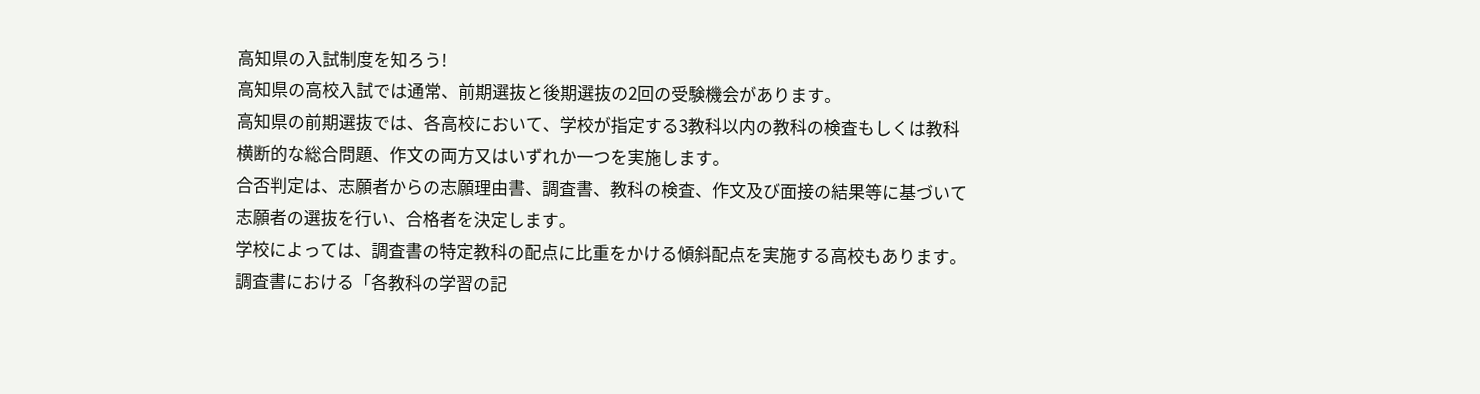高知県の入試制度を知ろう!
高知県の高校入試では通常、前期選抜と後期選抜の2回の受験機会があります。
高知県の前期選抜では、各高校において、学校が指定する3教科以内の教科の検査もしくは教科横断的な総合問題、作文の両方又はいずれか一つを実施します。
合否判定は、志願者からの志願理由書、調査書、教科の検査、作文及び面接の結果等に基づいて志願者の選抜を行い、合格者を決定します。
学校によっては、調査書の特定教科の配点に比重をかける傾斜配点を実施する高校もあります。調査書における「各教科の学習の記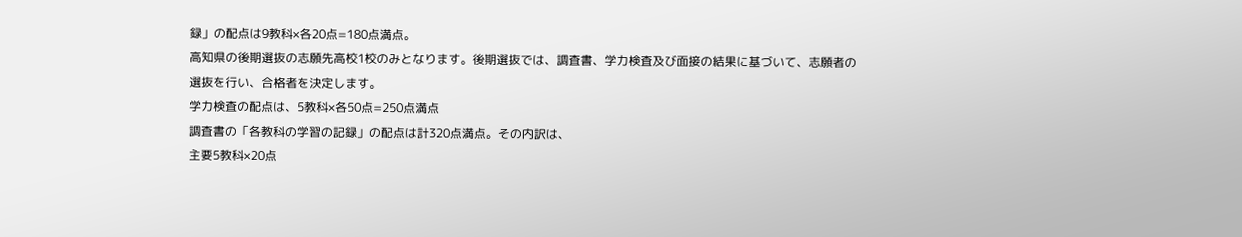録」の配点は9教科×各20点=180点満点。
高知県の後期選抜の志願先高校1校のみとなります。後期選抜では、調査書、学力検査及び面接の結果に基づいて、志願者の選抜を行い、合格者を決定します。
学力検査の配点は、5教科×各50点=250点満点
調査書の「各教科の学習の記録」の配点は計320点満点。その内訳は、
主要5教科×20点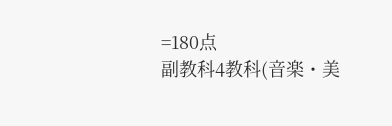=180点
副教科4教科(音楽・美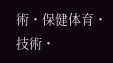術・保健体育・技術・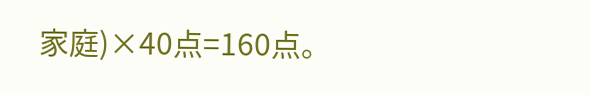家庭)×40点=160点。